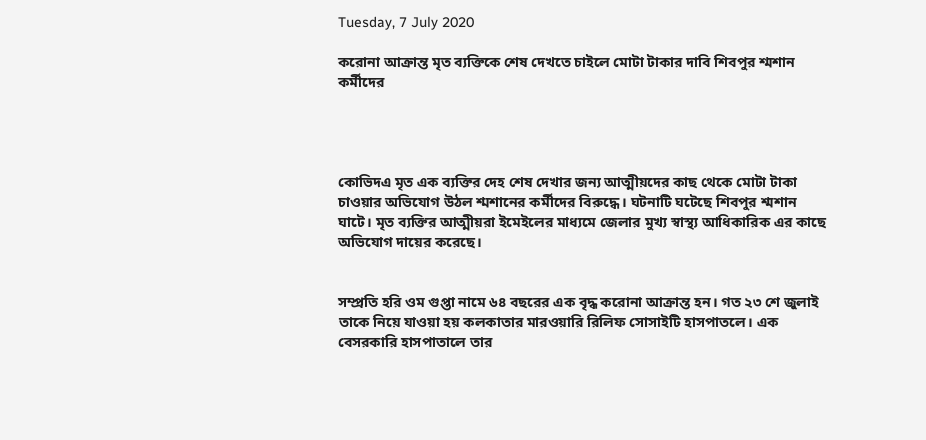Tuesday, 7 July 2020

করোনা আক্রান্ত মৃত ব্যক্তিকে শেষ দেখতে চাইলে মোটা টাকার দাবি শিবপুর শ্মশান কর্মীদের




কোভিদএ মৃত এক ব্যক্তির দেহ শেষ দেখার জন্য আত্মীয়দের কাছ থেকে মোটা টাকা চাওয়ার অভিযোগ উঠল শ্মশানের কর্মীদের বিরুদ্ধে। ঘটনাটি ঘটেছে শিবপুর শ্মশান ঘাটে। মৃত ব্যক্তির আত্মীয়রা ইমেইলের মাধ্যমে জেলার মুখ্য স্বাস্থ্য আধিকারিক এর কাছে অভিযোগ দায়ের করেছে।


সম্প্রতি হরি ওম গুপ্তা নামে ৬৪ বছরের এক বৃদ্ধ করোনা আক্রান্ত হন। গত ২৩ শে জুলাই তাকে নিয়ে যাওয়া হয় কলকাতার মারওয়ারি রিলিফ সোসাইটি হাসপাতলে। এক বেসরকারি হাসপাতালে তার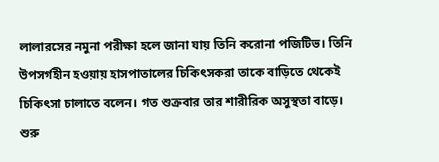লালারসের নমুনা পরীক্ষা হলে জানা যায় তিনি করোনা পজিটিভ। তিনি উপসর্গহীন হওয়ায় হাসপাতালের চিকিৎসকরা তাকে বাড়িতে থেকেই চিকিৎসা চালাতে বলেন। গত শুক্রবার তার শারীরিক অসুস্থতা বাড়ে। শুরু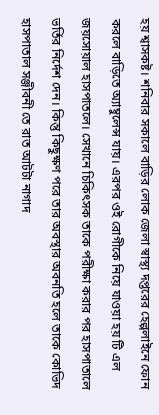হয় শ্বাসকষ্ট। শনিবার সকালে বাড়ির লোক জেলা স্বাস্থ্য দপ্তরের হেল্পলাইনে ফোন করলে বাড়িতে অ্যাম্বুলেন্স যায়। এরপর ওই রোগীকে নিয়ে যাওয়া হয় টি এল জয়সোয়াল হাসপাতলে। সেখানে চিকিৎসক তাকে পরীক্ষা করার পর হাসপাতালে ভর্তির নির্দেশ দেন। কিন্তু কিছুক্ষণ পরে তার অবস্থার অবনতি হলে তাকে কোভিদ হাসপাতাল সঞ্জীবনী তে রাত আটটা নাগাদ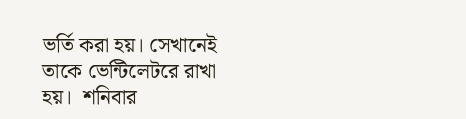ভর্তি করা হয়। সেখানেই তাকে ভেন্টিলেটরে রাখা হয়।  শনিবার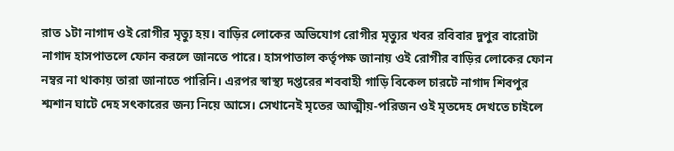রাত ১টা নাগাদ ওই রোগীর মৃত্যু হয়। বাড়ির লোকের অভিযোগ রোগীর মৃত্যুর খবর রবিবার দুপুর বারোটা নাগাদ হাসপাতলে ফোন করলে জানতে পারে। হাসপাতাল কর্তৃপক্ষ জানায় ওই রোগীর বাড়ির লোকের ফোন নম্বর না থাকায় তারা জানাতে পারিনি। এরপর স্বাস্থ্য দপ্তরের শববাহী গাড়ি বিকেল চারটে নাগাদ শিবপুর শ্মশান ঘাটে দেহ সৎকারের জন্য নিয়ে আসে। সেখানেই মৃতের আত্মীয়-পরিজন ওই মৃতদেহ দেখতে চাইলে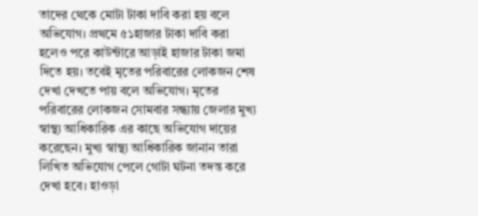তাদের থেকে মোটা টাকা দাবি করা হয় বলে অভিযোগ। প্রথমে ৫১হাজার টাকা দাবি করা হলেও পরে কাউন্টারে আড়াই হাজার টাকা জমা দিতে হয়। তবেই মৃতের পরিবারের লোকজন শেষ দেখা দেখতে পায় বলে অভিযোগ। মৃতের পরিবারের লোকজন সোমবার সন্ধ্যায় জেলার মুখ্য স্বাস্থ্য আধিকারিক এর কাছে অভিযোগ দায়ের করেছেন। মুখ্য স্বাস্থ্য আধিকারিক জানান তারা লিখিত অভিযোগ পেলে গোটা ঘটনা তদন্ত করে দেখা হবে। হাওড়া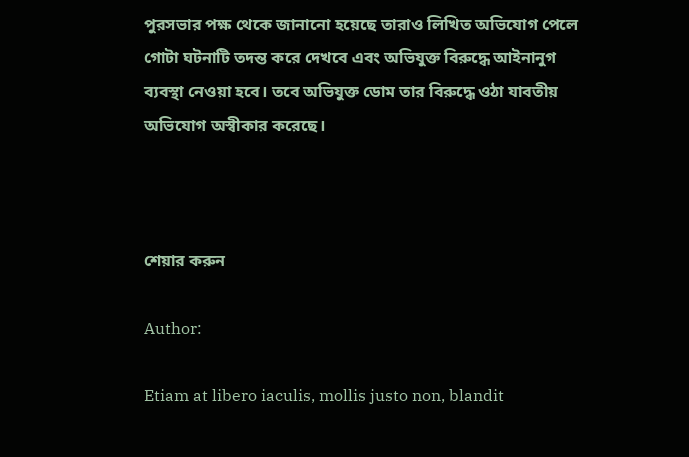পুরসভার পক্ষ থেকে জানানো হয়েছে তারাও লিখিত অভিযোগ পেলে গোটা ঘটনাটি তদন্ত করে দেখবে এবং অভিযুক্ত বিরুদ্ধে আইনানুগ ব্যবস্থা নেওয়া হবে। তবে অভিযুক্ত ডোম তার বিরুদ্ধে ওঠা যাবতীয় অভিযোগ অস্বীকার করেছে।



শেয়ার করুন

Author:

Etiam at libero iaculis, mollis justo non, blandit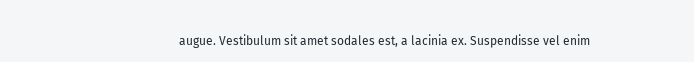augue. Vestibulum sit amet sodales est, a lacinia ex. Suspendisse vel enim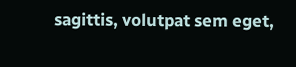sagittis, volutpat sem eget,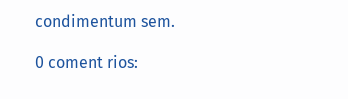condimentum sem.

0 coment rios: